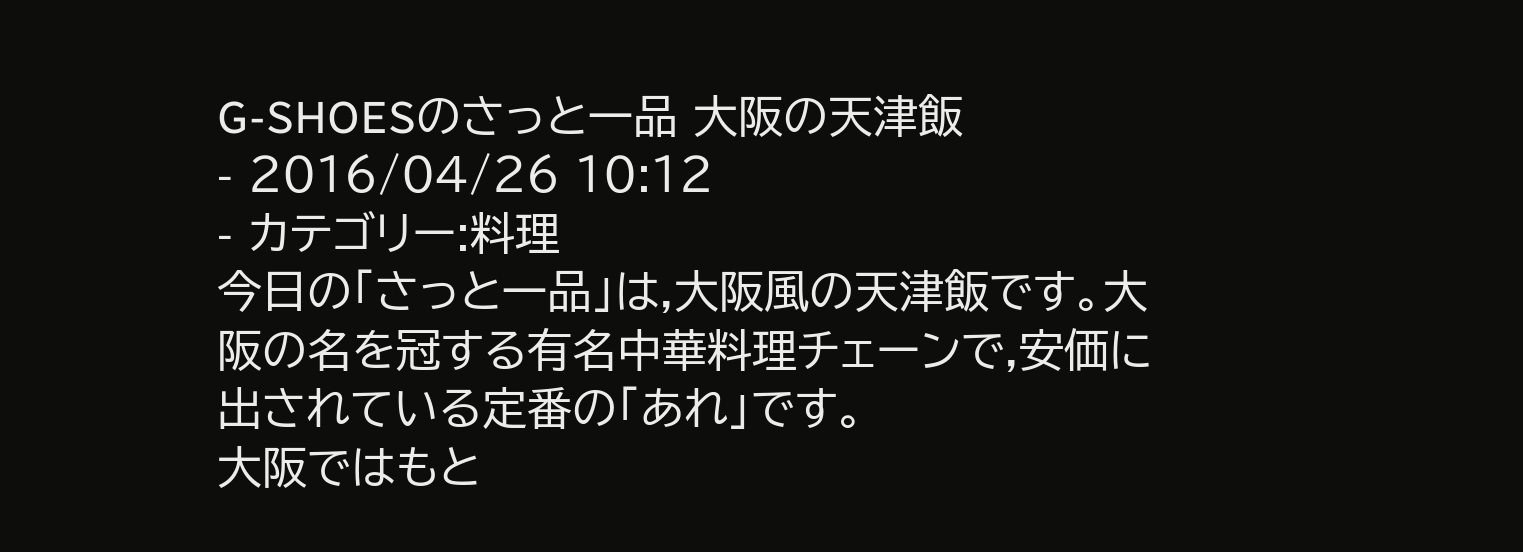G-SHOESのさっと一品 大阪の天津飯
- 2016/04/26 10:12
- カテゴリー:料理
今日の「さっと一品」は,大阪風の天津飯です。大阪の名を冠する有名中華料理チェーンで,安価に出されている定番の「あれ」です。
大阪ではもと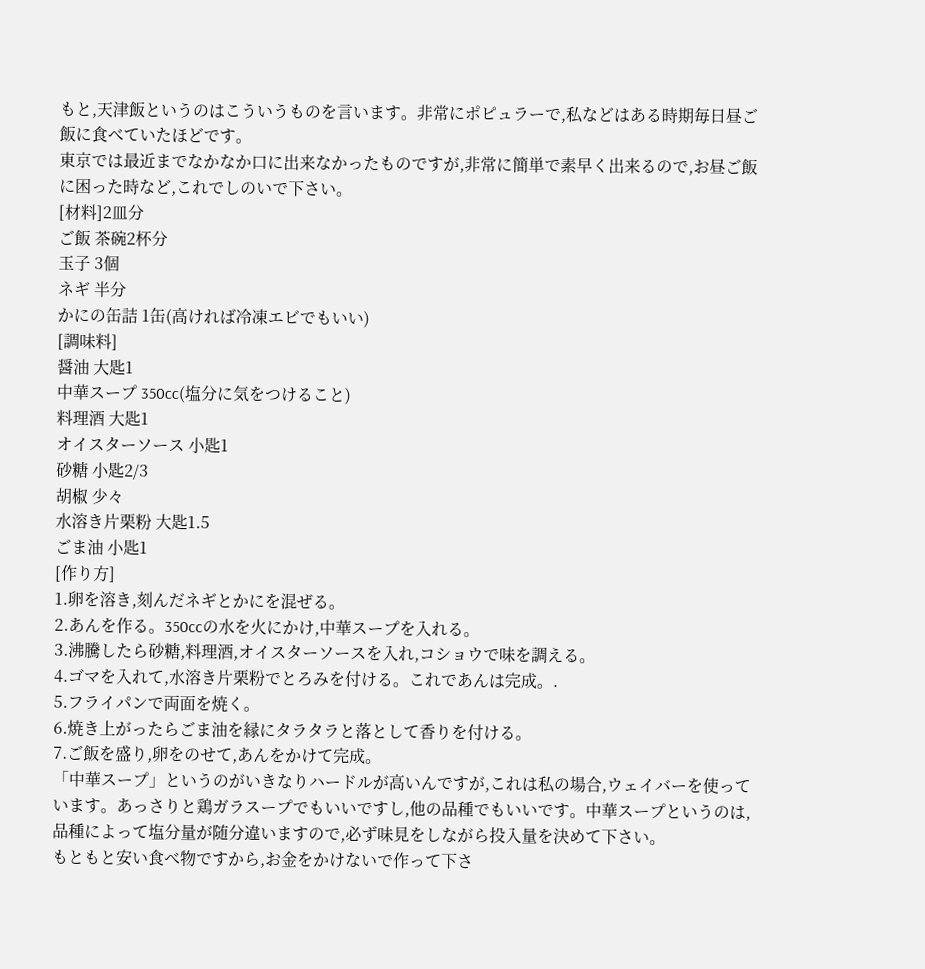もと,天津飯というのはこういうものを言います。非常にポピュラーで,私などはある時期毎日昼ご飯に食べていたほどです。
東京では最近までなかなか口に出来なかったものですが,非常に簡単で素早く出来るので,お昼ご飯に困った時など,これでしのいで下さい。
[材料]2皿分
ご飯 茶碗2杯分
玉子 3個
ネギ 半分
かにの缶詰 1缶(高ければ冷凍エビでもいい)
[調味料]
醤油 大匙1
中華スープ 350cc(塩分に気をつけること)
料理酒 大匙1
オイスターソース 小匙1
砂糖 小匙2/3
胡椒 少々
水溶き片栗粉 大匙1.5
ごま油 小匙1
[作り方]
1.卵を溶き,刻んだネギとかにを混ぜる。
2.あんを作る。350ccの水を火にかけ,中華スープを入れる。
3.沸騰したら砂糖,料理酒,オイスターソースを入れ,コショウで味を調える。
4.ゴマを入れて,水溶き片栗粉でとろみを付ける。これであんは完成。.
5.フライパンで両面を焼く。
6.焼き上がったらごま油を縁にタラタラと落として香りを付ける。
7.ご飯を盛り,卵をのせて,あんをかけて完成。
「中華スープ」というのがいきなりハードルが高いんですが,これは私の場合,ウェイバーを使っています。あっさりと鶏ガラスープでもいいですし,他の品種でもいいです。中華スープというのは,品種によって塩分量が随分違いますので,必ず味見をしながら投入量を決めて下さい。
もともと安い食べ物ですから,お金をかけないで作って下さ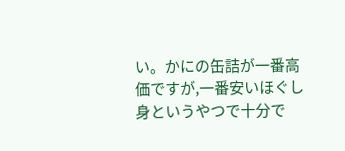い。かにの缶詰が一番高価ですが,一番安いほぐし身というやつで十分で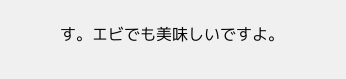す。エビでも美味しいですよ。